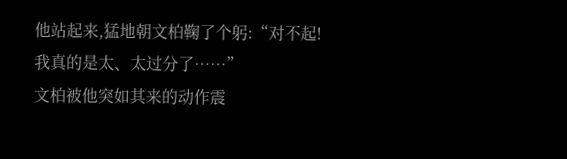他站起来,猛地朝文柏鞠了个躬:“对不起!我真的是太、太过分了……”
文柏被他突如其来的动作震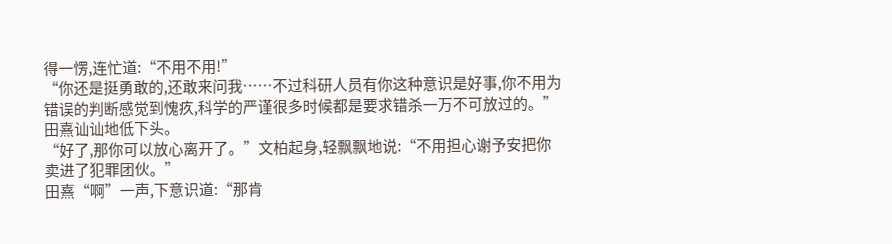得一愣,连忙道:“不用不用!”
“你还是挺勇敢的,还敢来问我……不过科研人员有你这种意识是好事,你不用为错误的判断感觉到愧疚,科学的严谨很多时候都是要求错杀一万不可放过的。”
田熹讪讪地低下头。
“好了,那你可以放心离开了。”文柏起身,轻飘飘地说:“不用担心谢予安把你卖进了犯罪团伙。”
田熹“啊”一声,下意识道:“那肯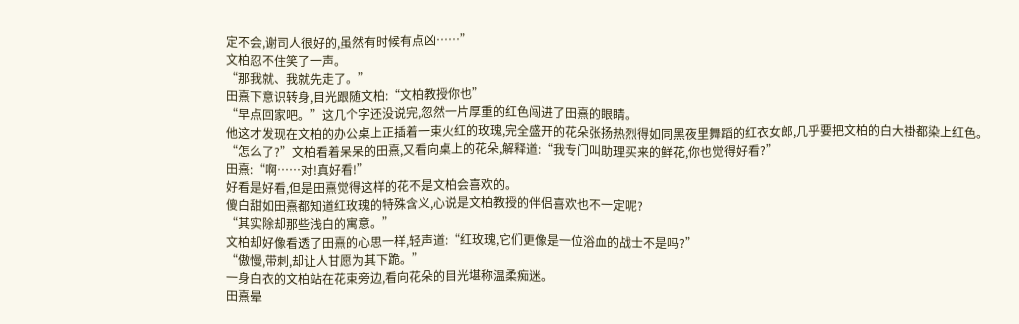定不会,谢司人很好的,虽然有时候有点凶……”
文柏忍不住笑了一声。
“那我就、我就先走了。”
田熹下意识转身,目光跟随文柏:“文柏教授你也”
“早点回家吧。”这几个字还没说完,忽然一片厚重的红色闯进了田熹的眼睛。
他这才发现在文柏的办公桌上正插着一束火红的玫瑰,完全盛开的花朵张扬热烈得如同黑夜里舞蹈的红衣女郎,几乎要把文柏的白大褂都染上红色。
“怎么了?”文柏看着呆呆的田熹,又看向桌上的花朵,解释道:“我专门叫助理买来的鲜花,你也觉得好看?”
田熹:“啊……对!真好看!”
好看是好看,但是田熹觉得这样的花不是文柏会喜欢的。
傻白甜如田熹都知道红玫瑰的特殊含义,心说是文柏教授的伴侣喜欢也不一定呢?
“其实除却那些浅白的寓意。”
文柏却好像看透了田熹的心思一样,轻声道:“红玫瑰,它们更像是一位浴血的战士不是吗?”
“傲慢,带刺,却让人甘愿为其下跪。”
一身白衣的文柏站在花束旁边,看向花朵的目光堪称温柔痴迷。
田熹晕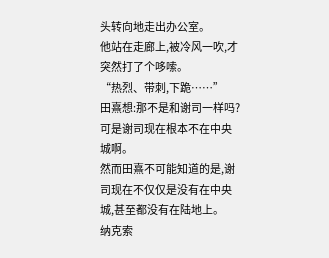头转向地走出办公室。
他站在走廊上,被冷风一吹,才突然打了个哆嗦。
“热烈、带刺,下跪……”
田熹想:那不是和谢司一样吗?
可是谢司现在根本不在中央城啊。
然而田熹不可能知道的是,谢司现在不仅仅是没有在中央城,甚至都没有在陆地上。
纳克索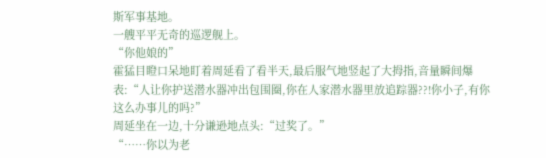斯军事基地。
一艘平平无奇的巡逻舰上。
“你他娘的”
霍猛目瞪口呆地盯着周延看了看半天,最后服气地竖起了大拇指,音量瞬间爆表:“人让你护送潜水器冲出包围圈,你在人家潜水器里放追踪器??!你小子,有你这么办事儿的吗?”
周延坐在一边,十分谦逊地点头:“过奖了。”
“……你以为老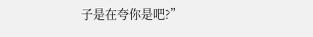子是在夸你是吧?”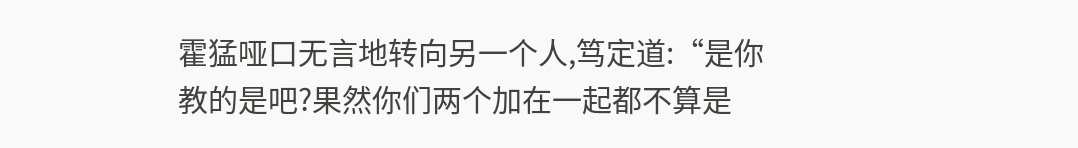霍猛哑口无言地转向另一个人,笃定道:“是你教的是吧?果然你们两个加在一起都不算是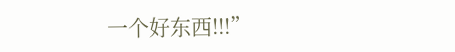一个好东西!!!”